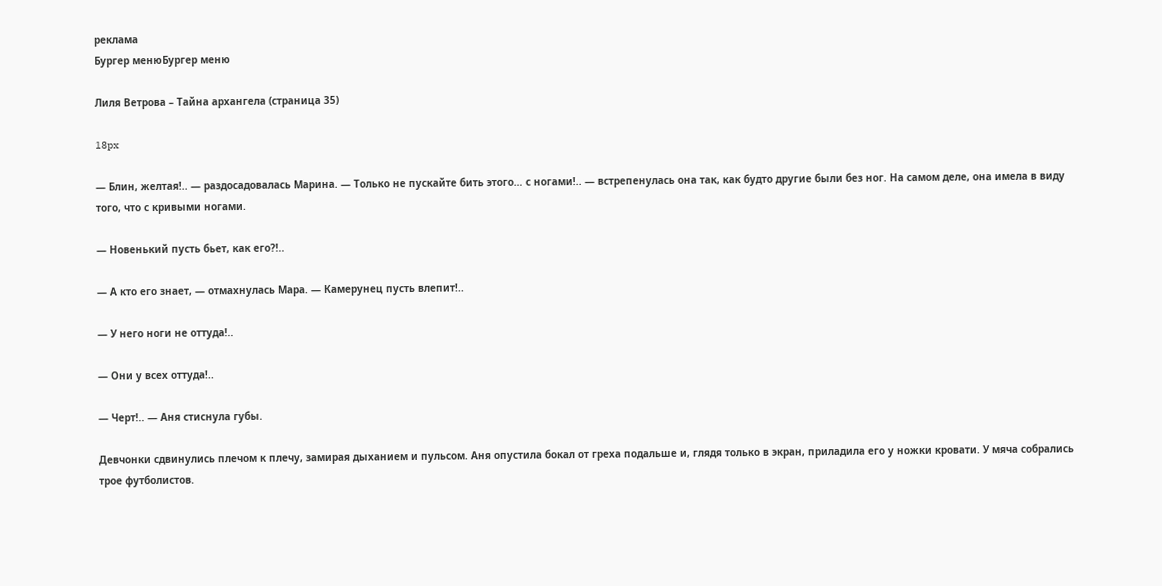реклама
Бургер менюБургер меню

Лиля Ветрова – Тайна архангела (страница 35)

18px

— Блин, желтая!.. — раздосадовалась Марина. — Только не пускайте бить этого… с ногами!.. — встрепенулась она так, как будто другие были без ног. На самом деле, она имела в виду того, что с кривыми ногами.

— Новенький пусть бьет, как его?!..

— А кто его знает, — отмахнулась Мара. — Камерунец пусть влепит!..

— У него ноги не оттуда!..

— Они у всех оттуда!..

— Черт!.. — Аня стиснула губы.

Девчонки сдвинулись плечом к плечу, замирая дыханием и пульсом. Аня опустила бокал от греха подальше и, глядя только в экран, приладила его у ножки кровати. У мяча собрались трое футболистов.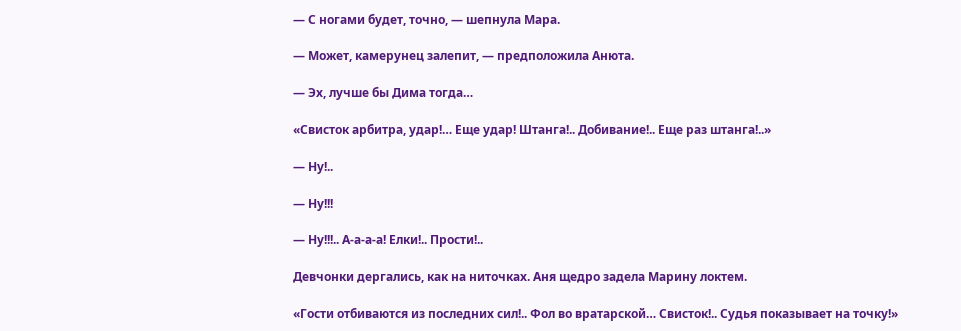— С ногами будет, точно, — шепнула Мара.

— Может, камерунец залепит, — предположила Анюта.

— Эх, лучше бы Дима тогда…

«Свисток арбитра, удар!… Еще удар! Штанга!.. Добивание!.. Еще раз штанга!..»

— Ну!..

— Ну!!!

— Ну!!!.. А-а-а-а! Елки!.. Прости!..

Девчонки дергались, как на ниточках. Аня щедро задела Марину локтем.

«Гости отбиваются из последних сил!.. Фол во вратарской… Свисток!.. Судья показывает на точку!»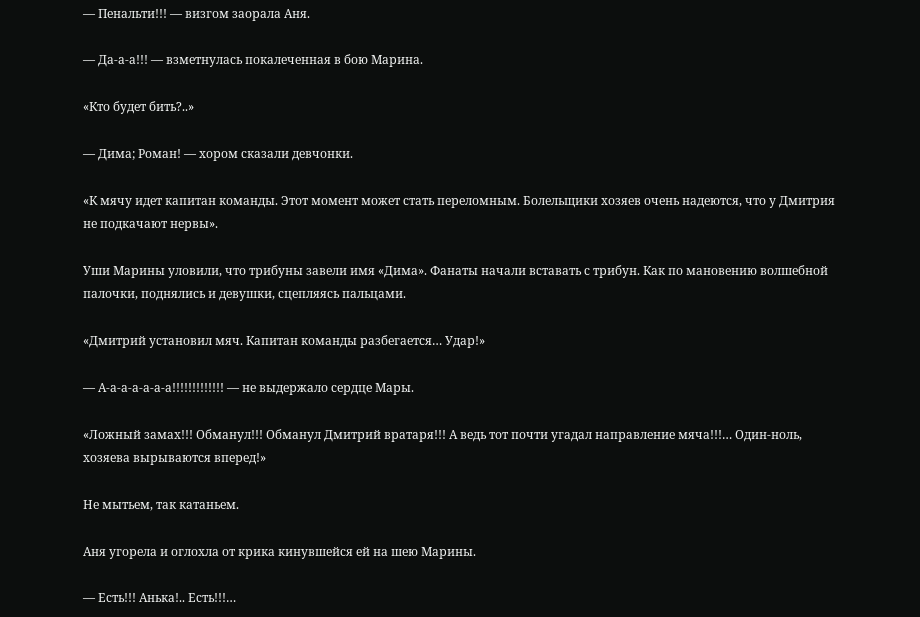— Пенальти!!! — визгом заорала Аня.

— Да-а-а!!! — взметнулась покалеченная в бою Марина.

«Кто будет бить?..»

— Дима; Роман! — хором сказали девчонки.

«К мячу идет капитан команды. Этот момент может стать переломным. Болельщики хозяев очень надеются, что у Дмитрия не подкачают нервы».

Уши Марины уловили, что трибуны завели имя «Дима». Фанаты начали вставать с трибун. Как по мановению волшебной палочки, поднялись и девушки, сцепляясь пальцами.

«Дмитрий установил мяч. Капитан команды разбегается… Удар!»

— А-а-а-а-а-а-а!!!!!!!!!!!!! — не выдержало сердце Мары.

«Ложный замах!!! Обманул!!! Обманул Дмитрий вратаря!!! А ведь тот почти угадал направление мяча!!!… Один-ноль, хозяева вырываются вперед!»

Не мытьем, так катаньем.

Аня угорела и оглохла от крика кинувшейся ей на шею Марины.

— Есть!!! Анька!.. Есть!!!…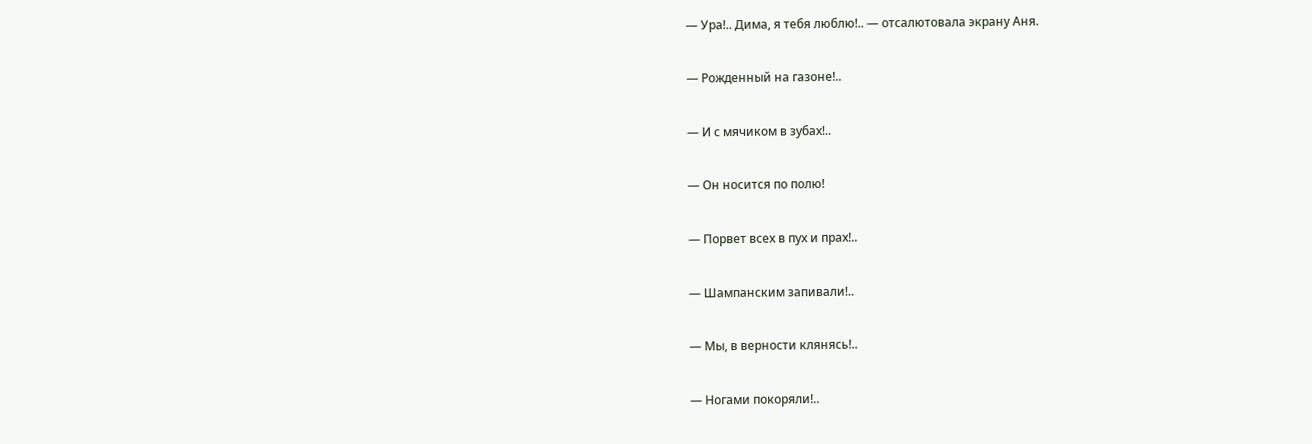— Ура!.. Дима, я тебя люблю!.. — отсалютовала экрану Аня.

— Рожденный на газоне!..

— И с мячиком в зубах!..

— Он носится по полю!

— Порвет всех в пух и прах!..

— Шампанским запивали!..

— Мы, в верности клянясь!..

— Ногами покоряли!..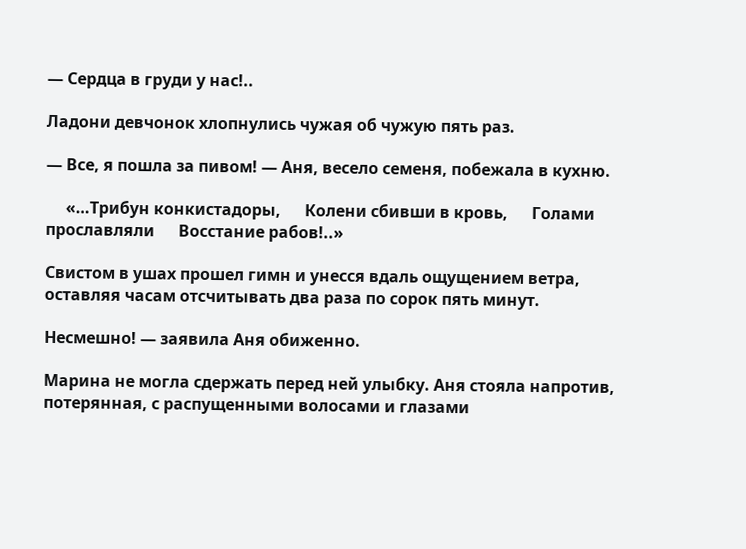— Сердца в груди у нас!..

Ладони девчонок хлопнулись чужая об чужую пять раз.

— Все, я пошла за пивом! — Аня, весело семеня, побежала в кухню.

     «…Трибун конкистадоры,      Колени сбивши в кровь,      Голами прославляли      Восстание рабов!..»

Свистом в ушах прошел гимн и унесся вдаль ощущением ветра, оставляя часам отсчитывать два раза по сорок пять минут.

Несмешно! — заявила Аня обиженно.

Марина не могла сдержать перед ней улыбку. Аня стояла напротив, потерянная, с распущенными волосами и глазами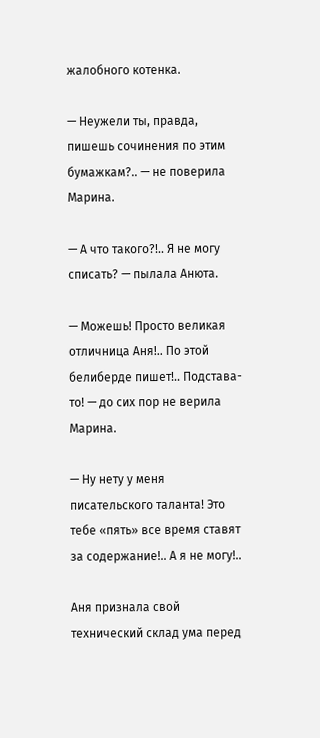жалобного котенка.

— Неужели ты, правда, пишешь сочинения по этим бумажкам?.. — не поверила Марина.

— А что такого?!.. Я не могу списать? — пылала Анюта.

— Можешь! Просто великая отличница Аня!.. По этой белиберде пишет!.. Подстава-то! — до сих пор не верила Марина.

— Ну нету у меня писательского таланта! Это тебе «пять» все время ставят за содержание!.. А я не могу!..

Аня признала свой технический склад ума перед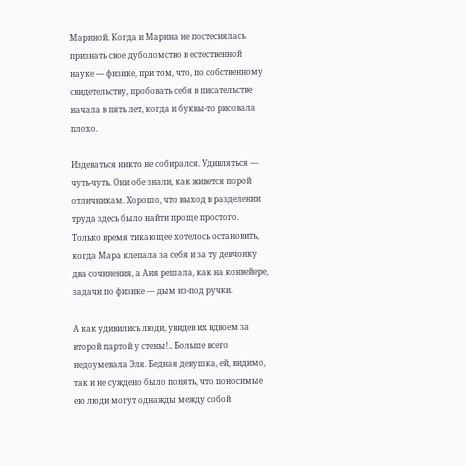Мариной. Когда и Марина не постеснялась признать свое дуболомство в естественной науке — физике, при том, что, по собственному свидетельству, пробовать себя в писательстве начала в пять лет, когда и буквы-то рисовала плохо.

Издеваться никто не собирался. Удивляться — чуть-чуть. Они обе знали, как живется порой отличникам. Хорошо, что выход в разделении труда здесь было найти проще простого. Только время тикающее хотелось остановить, когда Мара клепала за себя и за ту девчонку два сочинения, а Аня решала, как на конвейере, задачи по физике — дым из-под ручки.

А как удивились люди, увидев их вдвоем за второй партой у стены!.. Больше всего недоумевала Эля. Бедная девушка, ей, видимо, так и не суждено было понять, что поносимые ею люди могут однажды между собой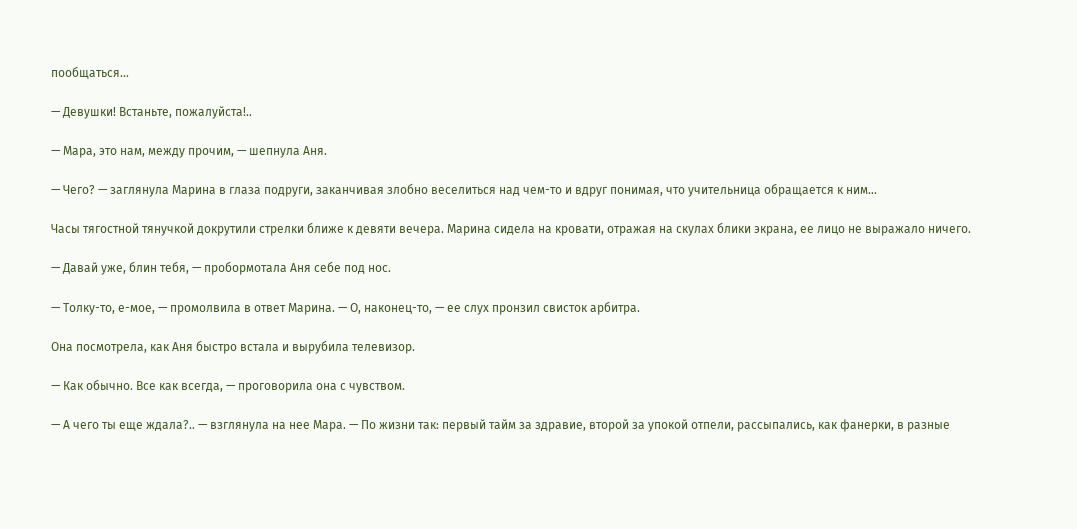пообщаться…

— Девушки! Встаньте, пожалуйста!..

— Мара, это нам, между прочим, — шепнула Аня.

— Чего? — заглянула Марина в глаза подруги, заканчивая злобно веселиться над чем-то и вдруг понимая, что учительница обращается к ним…

Часы тягостной тянучкой докрутили стрелки ближе к девяти вечера. Марина сидела на кровати, отражая на скулах блики экрана, ее лицо не выражало ничего.

— Давай уже, блин тебя, — пробормотала Аня себе под нос.

— Толку-то, е-мое, — промолвила в ответ Марина. — О, наконец-то, — ее слух пронзил свисток арбитра.

Она посмотрела, как Аня быстро встала и вырубила телевизор.

— Как обычно. Все как всегда, — проговорила она с чувством.

— А чего ты еще ждала?.. — взглянула на нее Мара. — По жизни так: первый тайм за здравие, второй за упокой отпели, рассыпались, как фанерки, в разные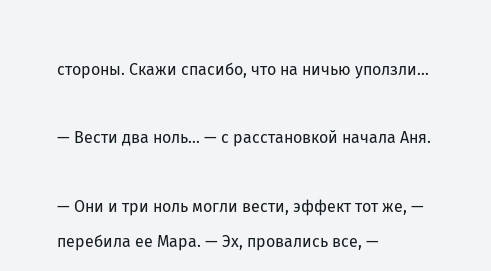стороны. Скажи спасибо, что на ничью уползли…

— Вести два ноль… — с расстановкой начала Аня.

— Они и три ноль могли вести, эффект тот же, — перебила ее Мара. — Эх, провались все, —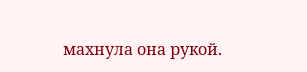махнула она рукой.